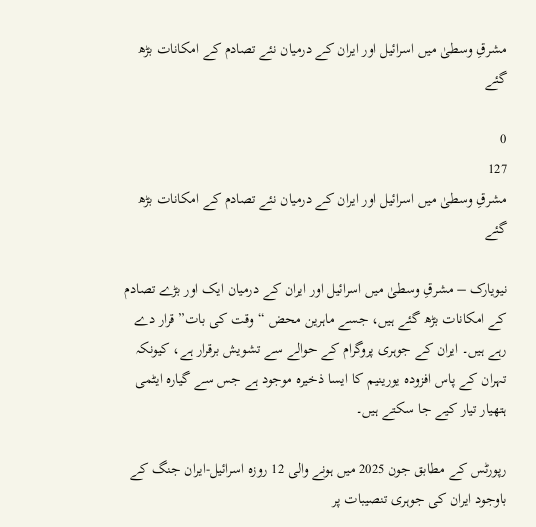مشرقِ وسطیٰ میں اسرائیل اور ایران کے درمیان نئے تصادم کے امکانات بڑھ گئے

0
127
مشرقِ وسطیٰ میں اسرائیل اور ایران کے درمیان نئے تصادم کے امکانات بڑھ گئے

نیویارک – مشرقِ وسطیٰ میں اسرائیل اور ایران کے درمیان ایک اور بڑے تصادم کے امکانات بڑھ گئے ہیں، جسے ماہرین محض “وقت کی بات” قرار دے رہے ہیں۔ ایران کے جوہری پروگرام کے حوالے سے تشویش برقرار ہے، کیونکہ تہران کے پاس افزودہ یورینیم کا ایسا ذخیرہ موجود ہے جس سے گیارہ ایٹمی ہتھیار تیار کیے جا سکتے ہیں۔

رپورٹس کے مطابق جون 2025 میں ہونے والی 12 روزہ اسرائیل-ایران جنگ کے باوجود ایران کی جوہری تنصیبات پر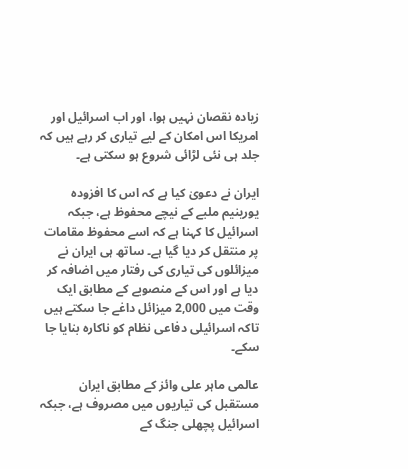زیادہ نقصان نہیں ہوا، اور اب اسرائیل اور امریکا اس امکان کے لیے تیاری کر رہے ہیں کہ جلد ہی نئی لڑائی شروع ہو سکتی ہے۔

ایران نے دعویٰ کیا ہے کہ اس کا افزودہ یورینیم ملبے کے نیچے محفوظ ہے، جبکہ اسرائیل کا کہنا ہے کہ اسے محفوظ مقامات پر منتقل کر دیا گیا ہے۔ ساتھ ہی ایران نے میزائلوں کی تیاری کی رفتار میں اضافہ کر دیا ہے اور اس کے منصوبے کے مطابق ایک وقت میں 2,000 میزائل داغے جا سکتے ہیں تاکہ اسرائیلی دفاعی نظام کو ناکارہ بنایا جا سکے۔

عالمی ماہر علی وائز کے مطابق ایران مستقبل کی تیاریوں میں مصروف ہے، جبکہ اسرائیل پچھلی جنگ کے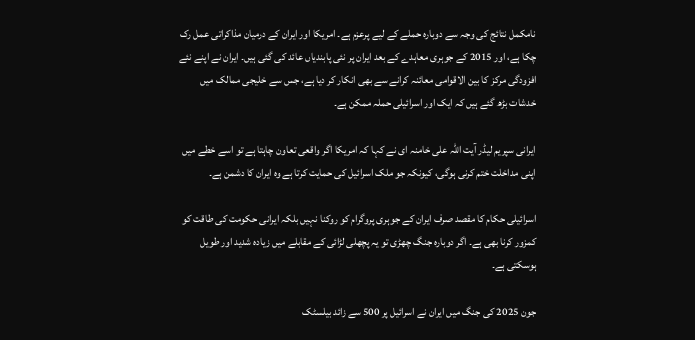نامکمل نتائج کی وجہ سے دوبارہ حملے کے لیے پرعزم ہے۔ امریکا اور ایران کے درمیان مذاکراتی عمل رک چکا ہے، اور 2015 کے جوہری معاہدے کے بعد ایران پر نئی پابندیاں عائد کی گئی ہیں۔ ایران نے اپنے نئے افزودگی مرکز کا بین الاقوامی معائنہ کرانے سے بھی انکار کر دیا ہے، جس سے خلیجی ممالک میں خدشات بڑھ گئے ہیں کہ ایک اور اسرائیلی حملہ ممکن ہے۔

ایرانی سپریم لیڈر آیت اللہ علی خامنہ ای نے کہا کہ امریکا اگر واقعی تعاون چاہتا ہے تو اسے خطے میں اپنی مداخلت ختم کرنی ہوگی، کیونکہ جو ملک اسرائیل کی حمایت کرتا ہے وہ ایران کا دشمن ہے۔

اسرائیلی حکام کا مقصد صرف ایران کے جوہری پروگرام کو روکنا نہیں بلکہ ایرانی حکومت کی طاقت کو کمزور کرنا بھی ہے۔ اگر دوبارہ جنگ چھڑی تو یہ پچھلی لڑائی کے مقابلے میں زیادہ شدید اور طویل ہوسکتی ہے۔

جون 2025 کی جنگ میں ایران نے اسرائیل پر 500 سے زائد بیلسٹک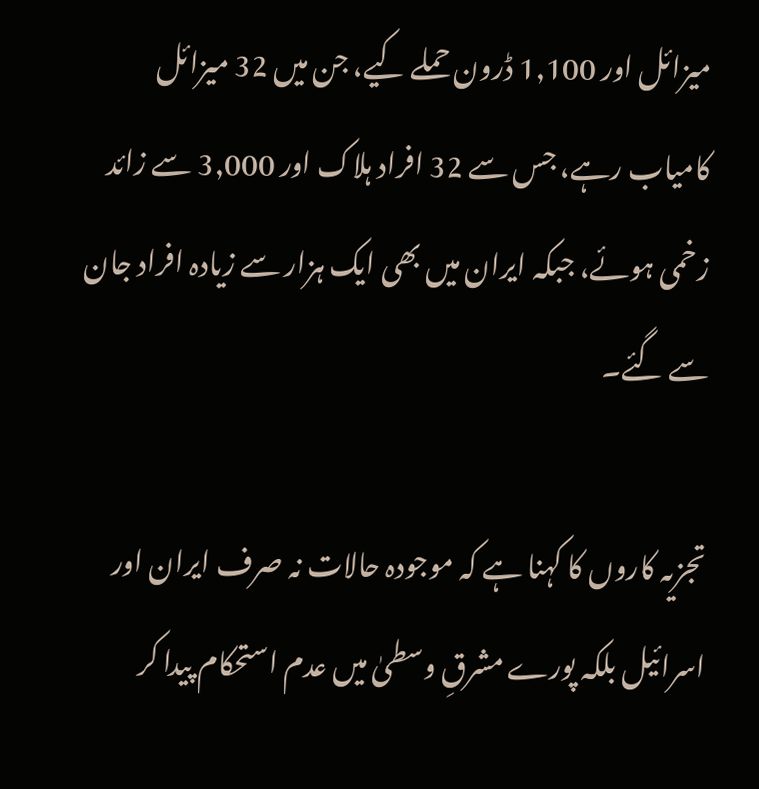میزائل اور 1,100 ڈرون حملے کیے، جن میں 32 میزائل کامیاب رہے، جس سے 32 افراد ہلاک اور 3,000 سے زائد زخمی ہوئے، جبکہ ایران میں بھی ایک ہزار سے زیادہ افراد جان سے گئے۔

تجزیہ کاروں کا کہنا ہے کہ موجودہ حالات نہ صرف ایران اور اسرائیل بلکہ پورے مشرقِ وسطیٰ میں عدم استحکام پیدا کر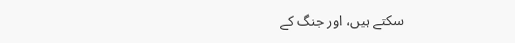سکتے ہیں، اور جنگ کے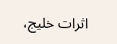اثرات خلیج،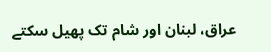عراق، لبنان اور شام تک پھیل سکتے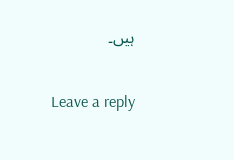ہیں۔

Leave a reply